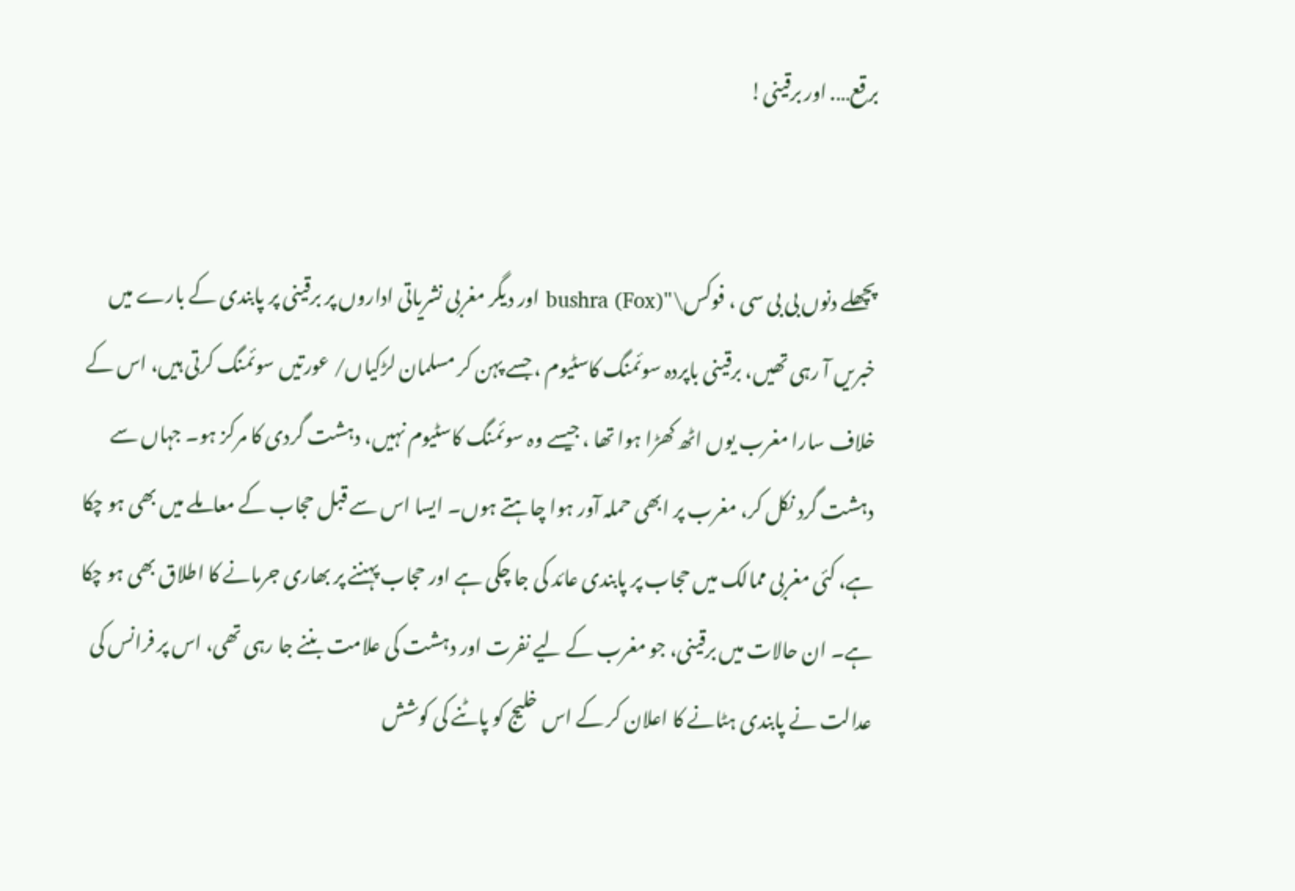برقع…. اور برقینی!


پچھلے دنوں بی بی سی ، فوکس\"bushra (Fox) اور دیگر مغربی نشریاتی اداروں پر برقینی پر پابندی کے بارے میں خبریں آ رہی تھیں، برقینی باپردہ سوئمنگ کاسٹیوم ، جسے پہن کر مسلمان لڑکیاں/ عورتیں سوئمنگ کرتی ہیں، اس کے خلاف سارا مغرب یوں اٹھ کھڑا ہوا تھا ، جیسے وہ سوئمنگ کاسٹیوم نہیں، دہشت گردی کا مرکز ہو۔ جہاں سے دہشت گرد نکل کر، مغرب پر ابھی حملہ آور ہوا چاہتے ہوں۔ ایسا اس سے قبل حجاب کے معاملے میں بھی ہو چکا ہے، کئی مغربی ممالک میں حجاب پر پابندی عائد کی جا چکی ہے اور حجاب پہننے پر بھاری جرمانے کا اطلاق بھی ہو چکا ہے۔ ان حالات میں برقینی، جو مغرب کے لیے نفرت اور دہشت کی علامت بننے جا رہی تھی، اس پر فرانس کی عدالت نے پابندی ہٹانے کا اعلان کر کے اس خلیج کو پاٹنے کی کوشش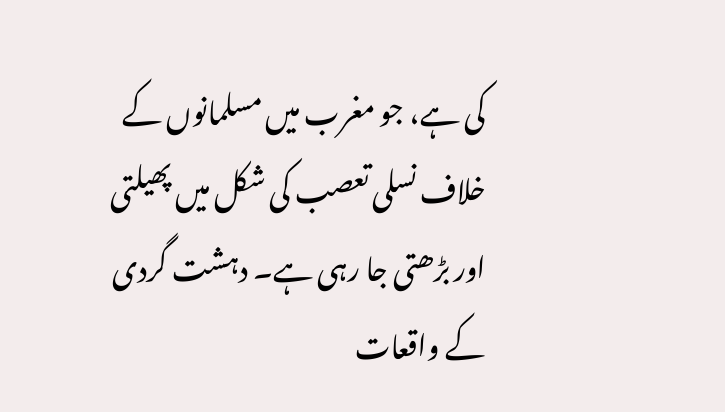کی ہے، جو مغرب میں مسلمانوں کے خلاف نسلی تعصب کی شکل میں پھیلتی اور بڑھتی جا رہی ہے۔ دہشت گردی کے واقعات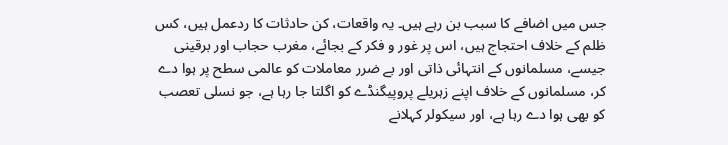جس میں اضافے کا سبب بن رہے ہیں۔ یہ واقعات، کن حادثات کا ردعمل ہیں، کس ظلم کے خلاف احتجاج ہیں، اس پر غور و فکر کے بجائے، مغرب حجاب اور برقینی جیسے، مسلمانوں کے انتہائی ذاتی اور بے ضرر معاملات کو عالمی سطح پر ہوا دے کر، مسلمانوں کے خلاف اپنے زہریلے پروپیگنڈے کو اگلتا جا رہا ہے، جو نسلی تعصب کو بھی ہوا دے رہا ہے، اور سیکولر کہلانے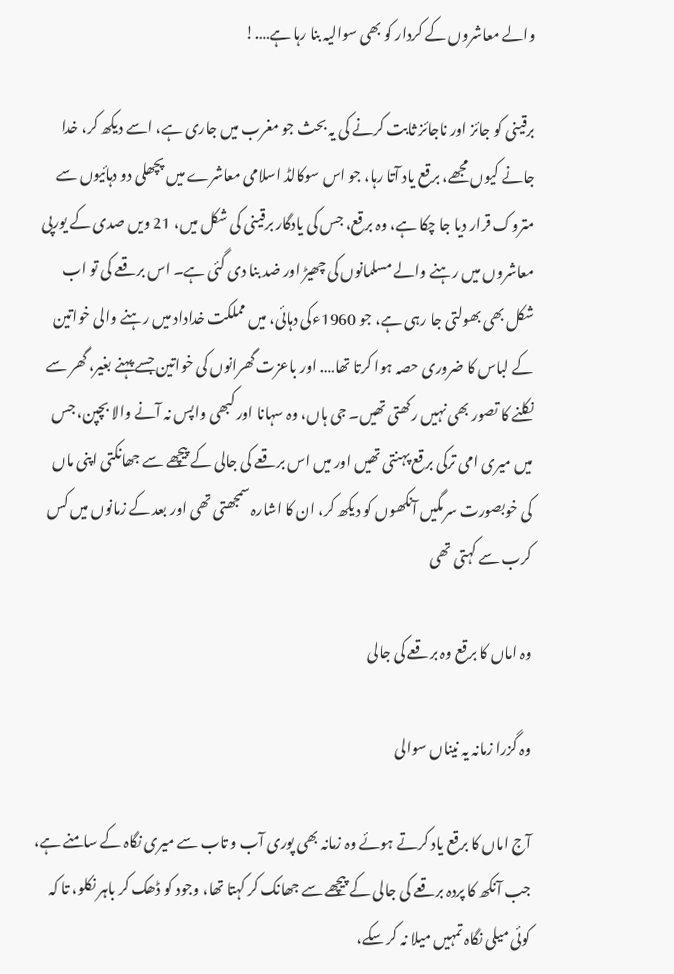والے معاشروں کے کردار کو بھی سوالیہ بنا رہا ہے….!

برقینی کو جائز اور ناجائز ثابت کرنے کی یہ بحث جو مغرب میں جاری ہے، اسے دیکھ کر، خدا جانے کیوں مجھے، برقع یاد آتا رہا، جو اس سوکالڈ اسلامی معاشرے میں پچھلی دو دہائیوں سے متروک قرار دیا جا چکا ہے، وہ برقع، جس کی یادگار برقینی کی شکل میں، 21 ویں صدی کے یورپی معاشروں میں رہنے والے مسلمانوں کی چھیڑ اور ضد بنا دی گئی ہے۔ اس برقعے کی تو اب شکل بھی بھولتی جا رہی ہے، جو 1960ءکی دہائی، میں مملکت خداداد میں رہنے والی خواتین کے لباس کا ضروری حصہ ہوا کرتا تھا…. اور باعزت گھرانوں کی خواتین جسے پہنے بغیر، گھر سے نکلنے کا تصور بھی نہیں رکھتی تھیں۔ جی ہاں، وہ سہانا اور کبھی واپس نہ آنے والا بچپن، جس میں میری امی ترکی برقع پہنتی تھیں اور میں اس برقعے کی جالی کے پیچھے سے جھانکتی اپنی ماں کی خوبصورت سرمگیں آنکھوں کو دیکھ کر، ان کا اشارہ سمجھتی تھی اور بعد کے زمانوں میں کس کرب سے کہتی تھی

وہ اماں کا برقع وہ برقعے کی جالی

وہ گزرا زمانہ یہ نیناں سوالی

آج اماں کا برقع یاد کرتے ہوئے وہ زمانہ بھی پوری آب و تاب سے میری نگاہ کے سامنے ہے، جب آنکھ کا پردہ برقعے کی جالی کے پیچھے سے جھانک کر کہتا تھا، وجود کو ڈھک کر باہر نکلو، تا کہ کوئی میلی نگاہ تمہیں میلا نہ کر سکے،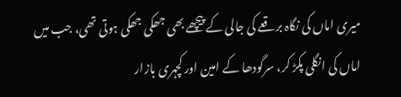میری اماں کی نگاہ برقعے کی جالی کے پیچھے بھی جھکی جھکی ہوتی تھی، جب میں اماں کی انگلی پکڑ کر، سرگودھا کے امین اور کچہری بازار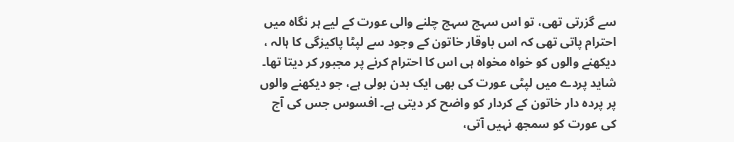سے گزرتی تھی، تو اس سہج سہج چلنے والی عورت کے لیے ہر نگاہ میں احترام پاتی تھی کہ اس باوقار خاتون کے وجود سے لپٹا پاکیزگی کا ہالہ ، دیکھنے والوں کو خواہ مخواہ ہی اس کا احترام کرنے پر مجبور کر دیتا تھا۔ شاید پردے میں لپٹی عورت کی بھی ایک بدن بولی ہے، جو دیکھنے والوں پر پردہ دار خاتون کے کردار کو واضح کر دیتی ہے۔ افسوس جس کی آج کی عورت کو سمجھ نہیں آتی،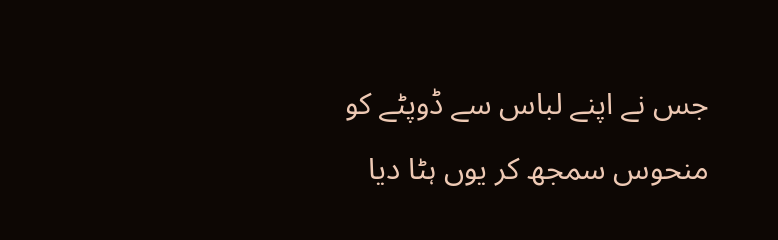جس نے اپنے لباس سے ڈوپٹے کو منحوس سمجھ کر یوں ہٹا دیا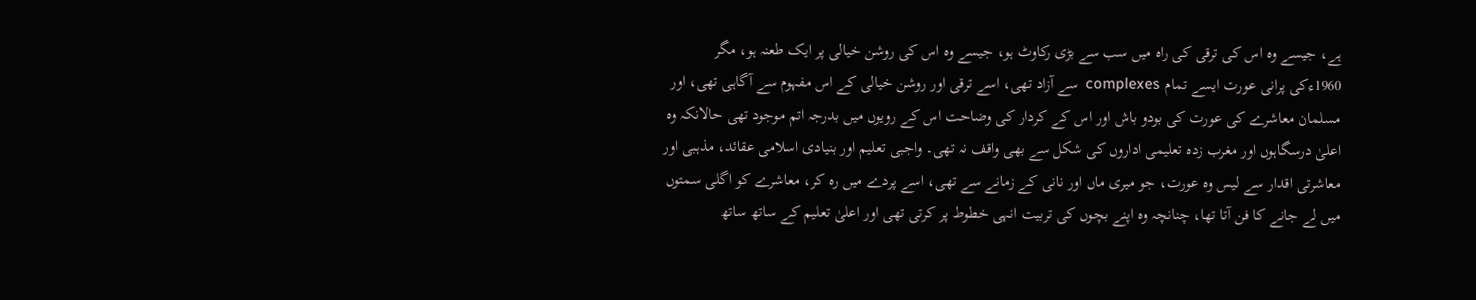ہے، جیسے وہ اس کی ترقی کی راہ میں سب سے بڑی رکاوٹ ہو، جیسے وہ اس کی روشن خیالی پر ایک طعنہ ہو، مگر 1960ءکی پرانی عورت ایسے تمام complexes  سے آزاد تھی، اسے ترقی اور روشن خیالی کے اس مفہوم سے آگاہی تھی، اور مسلمان معاشرے کی عورت کی بودو باش اور اس کے کردار کی وضاحت اس کے رویوں میں بدرجہ اتم موجود تھی حالانکہ وہ اعلیٰ درسگاہوں اور مغرب زدہ تعلیمی اداروں کی شکل سے بھی واقف نہ تھی۔ واجبی تعلیم اور بنیادی اسلامی عقائد، مذہبی اور معاشرتی اقدار سے لیس وہ عورت، جو میری ماں اور نانی کے زمانے سے تھی، اسے پردے میں رہ کر، معاشرے کو اگلی سمتوں میں لے جانے کا فن آتا تھا، چنانچہ وہ اپنے بچوں کی تربیت انہی خطوط پر کرتی تھی اور اعلیٰ تعلیم کے ساتھ ساتھ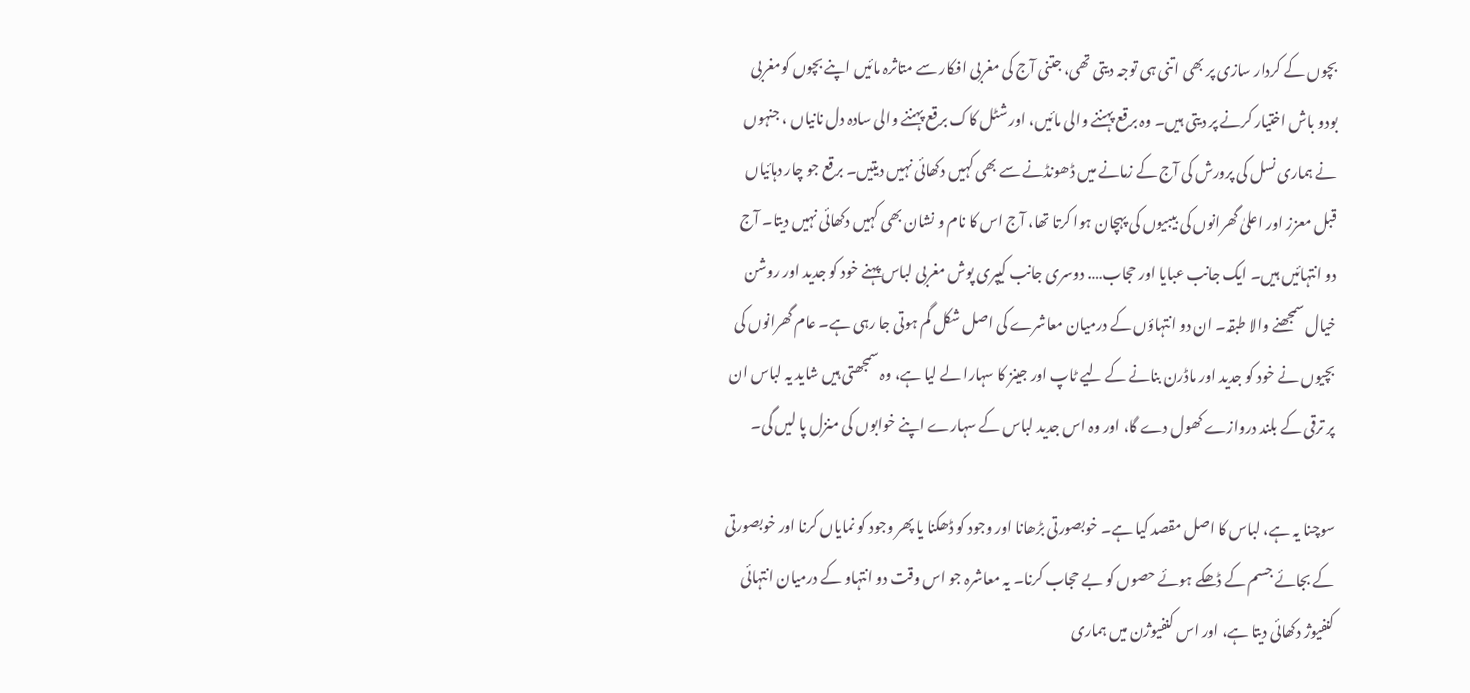بچوں کے کردار سازی پر بھی اتنی ہی توجہ دیتی تھی، جتنی آج کی مغربی افکار سے متاثرہ مائیں اپنے بچوں کومغربی بودو باش اختیار کرنے پر دیتی ہیں۔ وہ برقع پہننے والی مائیں، اور شٹل کاک برقع پہننے والی سادہ دل نانیاں ، جنہوں نے ہماری نسل کی پرورش کی آج کے زمانے میں ڈھونڈنے سے بھی کہیں دکھائی نہیں دیتیں۔ برقع جو چار دہائیاں قبل معزز اور اعلیٰ گھرانوں کی بیبیوں کی پہچان ہوا کرتا تھا، آج اس کا نام و نشان بھی کہیں دکھائی نہیں دیتا۔ آج دو انتہائیں ہیں۔ ایک جانب عبایا اور حجاب…. دوسری جانب کیپری پوش مغربی لباس پہنے خود کو جدید اور روشن خیال سمجھنے والا طبقہ۔ ان دو انتہاؤں کے درمیان معاشرے کی اصل شکل گم ہوتی جا رہی ہے۔ عام گھرانوں کی بچیوں نے خود کو جدید اور ماڈرن بنانے کے لیے ٹاپ اور جینز کا سہارا لے لیا ہے، وہ سمجھتی ہیں شاید یہ لباس ان پر ترقی کے بلند دروازے کھول دے گا، اور وہ اس جدید لباس کے سہارے اپنے خوابوں کی منزل پا لیں گی۔

سوچنا یہ ہے، لباس کا اصل مقصد کیا ہے۔ خوبصورتی بڑھانا اور وجود کو ڈھکنا یا پھر وجود کو نمایاں کرنا اور خوبصورتی کے بجائے جسم کے ڈھکے ہوئے حصوں کو بے حجاب کرنا۔ یہ معاشرہ جو اس وقت دو انتہاو کے درمیان انتہائی کنفیوژ دکھائی دیتا ہے، اور اس کنفیوژن میں ہماری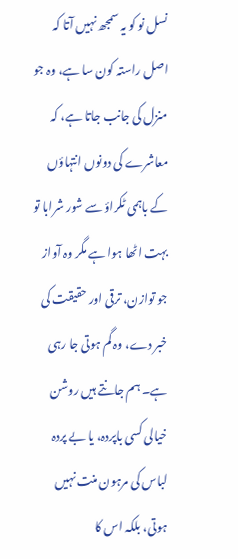نسل نو کو یہ سمجھ نہیں آتا کہ اصل راستہ کون سا ہے، وہ جو منزل کی جانب جاتا ہے، کہ معاشرے کی دونوں انتہاؤں کے باہمی ٹکراؤ سے شور شرابا تو بہت اٹھا ہوا ہے مگر وہ آواز جو توازن، ترقی اور حقیقت کی خبر دے، وہ گم ہوتی جا رہی ہے۔ ہم جانتے ہیں روشن خیالی کسی باپردہ، یا بے پردہ لباس کی مرہون منت نہیں ہوتی، بلکہ اس کا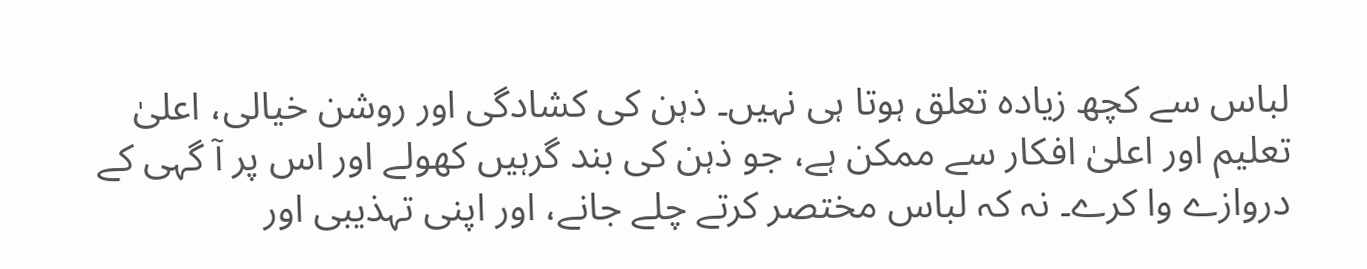لباس سے کچھ زیادہ تعلق ہوتا ہی نہیں۔ ذہن کی کشادگی اور روشن خیالی، اعلیٰ تعلیم اور اعلیٰ افکار سے ممکن ہے، جو ذہن کی بند گرہیں کھولے اور اس پر آ گہی کے دروازے وا کرے۔ نہ کہ لباس مختصر کرتے چلے جانے، اور اپنی تہذیبی اور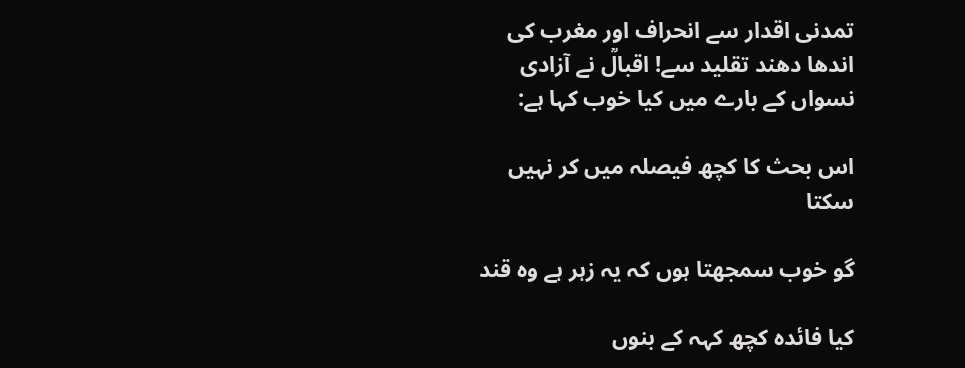تمدنی اقدار سے انحراف اور مغرب کی اندھا دھند تقلید سے! اقبالؒ نے آزادی نسواں کے بارے میں کیا خوب کہا ہے:

اس بحث کا کچھ فیصلہ میں کر نہیں سکتا

گو خوب سمجھتا ہوں کہ یہ زہر ہے وہ قند

کیا فائدہ کچھ کہہ کے بنوں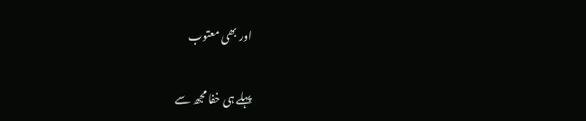اور بھی معتوب

پہلے ہی خفا مجھ سے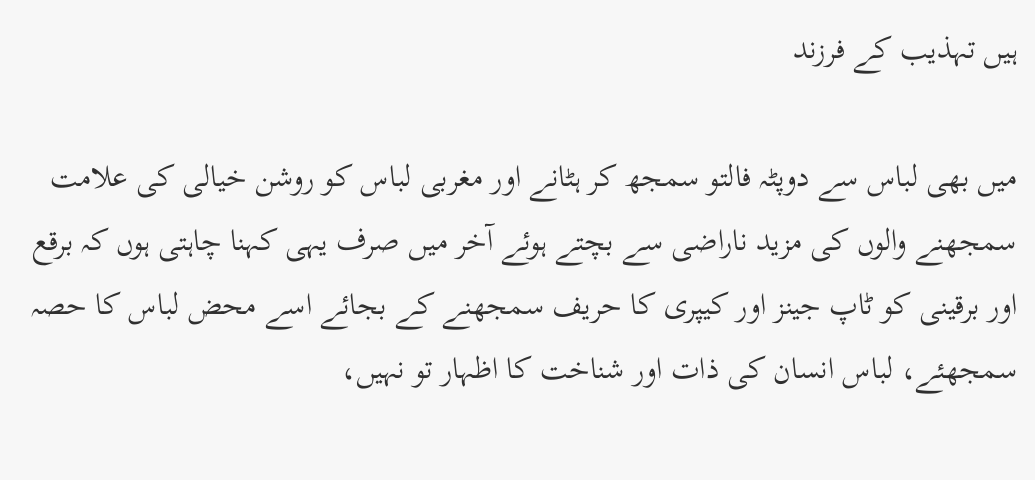ہیں تہذیب کے فرزند

میں بھی لباس سے دوپٹہ فالتو سمجھ کر ہٹانے اور مغربی لباس کو روشن خیالی کی علامت سمجھنے والوں کی مزید ناراضی سے بچتے ہوئے آخر میں صرف یہی کہنا چاہتی ہوں کہ برقع اور برقینی کو ٹاپ جینز اور کیپری کا حریف سمجھنے کے بجائے اسے محض لباس کا حصہ سمجھئے، لباس انسان کی ذات اور شناخت کا اظہار تو نہیں،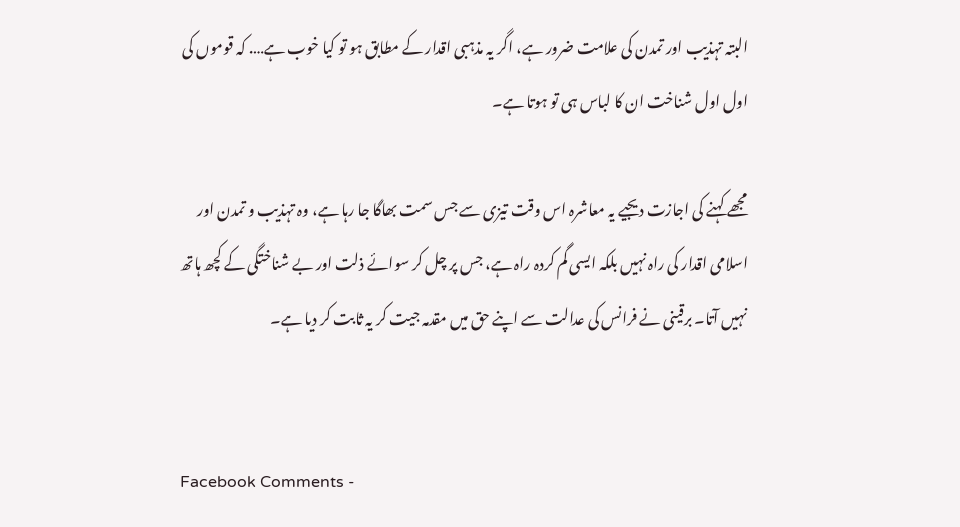البتہ تہذیب اور تمدن کی علامت ضرور ہے، اگر یہ مذہبی اقدار کے مطابق ہو تو کیا خوب ہے…. کہ قوموں کی اول اول شناخت ان کا لباس ہی تو ہوتا ہے۔

مجھے کہنے کی اجازت دیجیے یہ معاشرہ اس وقت تیزی سے جس سمت بھاگا جا رہا ہے، وہ تہذیب و تمدن اور اسلامی اقدار کی راہ نہیں بلکہ ایسی گم کردہ راہ ہے، جس پر چل کر سوائے ذلت اور بے شناختگی کے کچھ ہاتھ نہیں آتا۔ برقینی نے فرانس کی عدالت سے اپنے حق میں مقدمہ جیت کر یہ ثابت کر دیا ہے۔


Facebook Comments -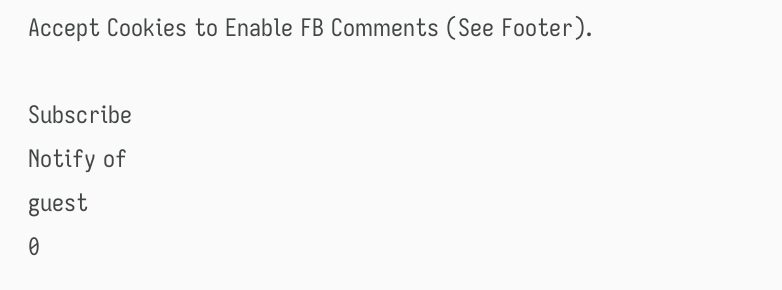Accept Cookies to Enable FB Comments (See Footer).

Subscribe
Notify of
guest
0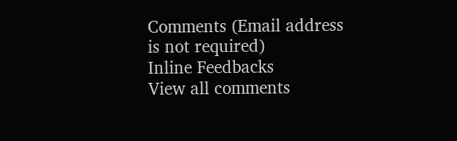Comments (Email address is not required)
Inline Feedbacks
View all comments